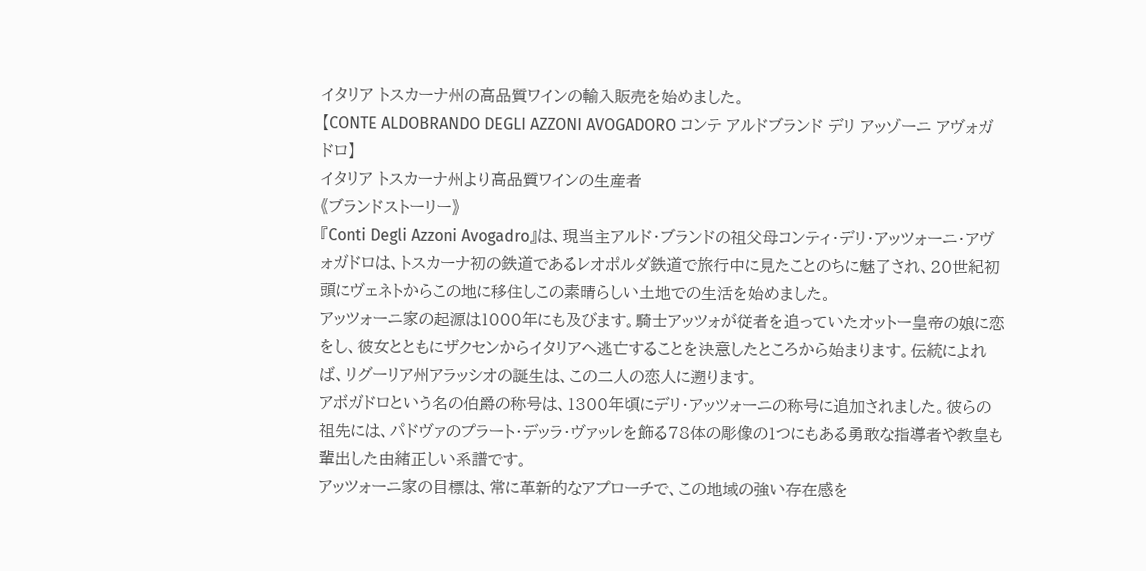イタリア トスカーナ州の高品質ワインの輸入販売を始めました。
【CONTE ALDOBRANDO DEGLI AZZONI AVOGADORO コンテ アルドブランド デリ アッゾーニ アヴォガドロ】
イタリア トスカーナ州より高品質ワインの生産者
《ブランドストーリー》
『Conti Degli Azzoni Avogadro』は、現当主アルド・ブランドの祖父母コンティ・デリ・アッツォーニ・アヴォガドロは、トスカーナ初の鉄道であるレオポルダ鉄道で旅行中に見たことのちに魅了され、20世紀初頭にヴェネトからこの地に移住しこの素晴らしい土地での生活を始めました。
アッツォーニ家の起源は1000年にも及びます。騎士アッツォが従者を追っていたオットー皇帝の娘に恋をし、彼女とともにザクセンからイタリアへ逃亡することを決意したところから始まります。伝統によれば、リグーリア州アラッシオの誕生は、この二人の恋人に遡ります。
アボガドロという名の伯爵の称号は、1300年頃にデリ・アッツォーニの称号に追加されました。彼らの祖先には、パドヴァのプラート・デッラ・ヴァッレを飾る78体の彫像の1つにもある勇敢な指導者や教皇も輩出した由緒正しい系譜です。
アッツォーニ家の目標は、常に革新的なアプローチで、この地域の強い存在感を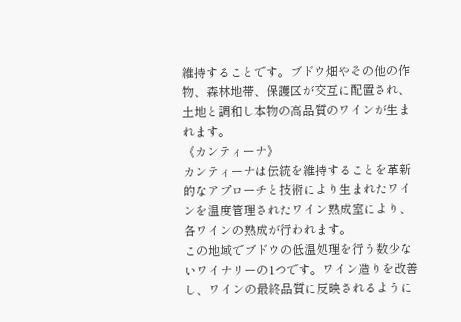維持することです。ブドウ畑やその他の作物、森林地帯、保護区が交互に配置され、土地と調和し本物の高品質のワインが生まれます。
《カンティーナ》
カンティーナは伝統を維持することを革新的なアプローチと技術により生まれたワインを温度管理されたワイン熟成室により、各ワインの熟成が行われます。
この地域でブドウの低温処理を行う数少ないワイナリーの1つです。ワイン造りを改善し、ワインの最終品質に反映されるように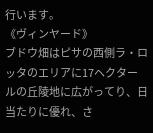行います。
《ヴィンヤード》
ブドウ畑はピサの西側ラ・ロッタのエリアに17ヘクタールの丘陵地に広がってり、日当たりに優れ、さ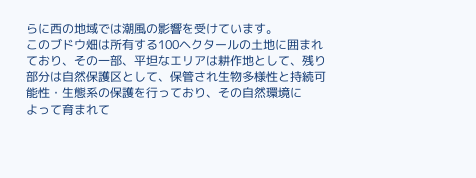らに西の地域では潮風の影響を受けています。
このブドウ畑は所有する100ヘクタールの土地に囲まれており、その一部、平坦なエリアは耕作地として、残り部分は自然保護区として、保管され生物多様性と持続可能性・生態系の保護を行っており、その自然環境に
よって育まれて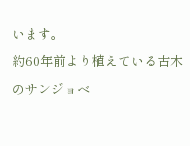います。
約60年前より植えている古木のサンジョベ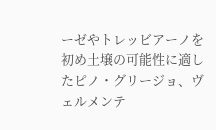ーゼやトレッビアーノを初め土壌の可能性に適したピノ・グリージョ、ヴェルメンテ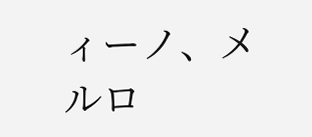ィーノ、メルロ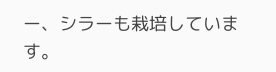ー、シラーも栽培しています。